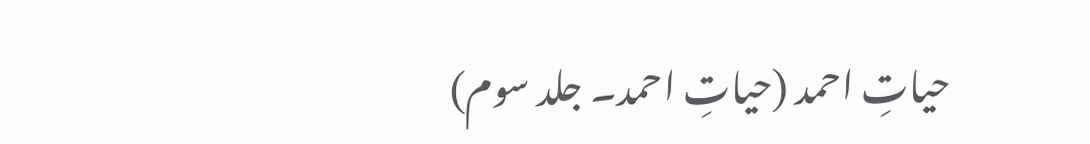حیاتِ احمد (حیاتِ احمد۔ جلد سوم)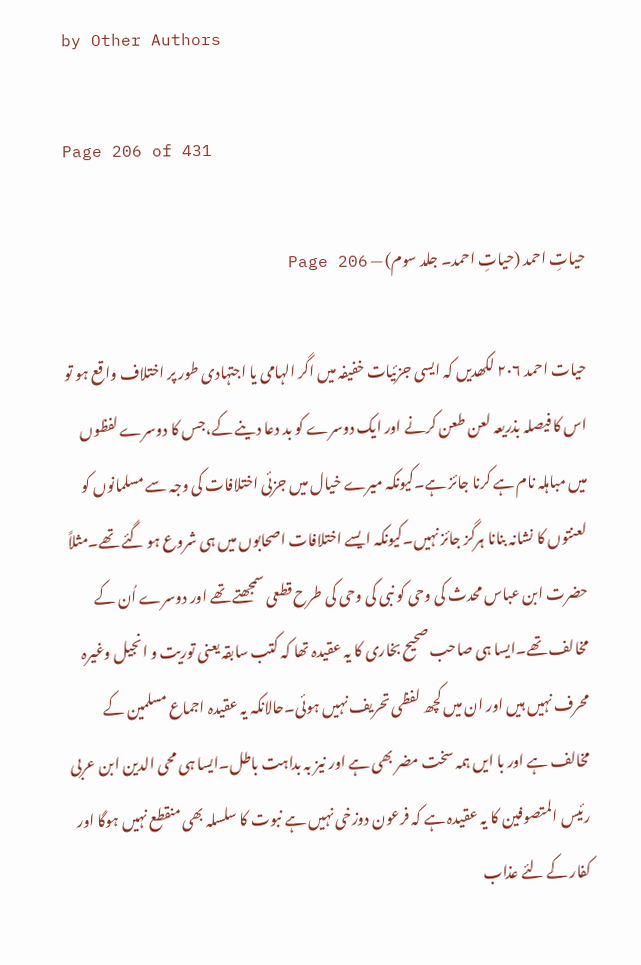by Other Authors

Page 206 of 431

حیاتِ احمد (حیاتِ احمد۔ جلد سوم) — Page 206

حیات احمد ۲۰۶ لکھدیں کہ ایسی جزئیات خفیفہ میں اگر الہامی یا اجتہادی طور پر اختلاف واقع ہو تو اس کا فیصلہ بذریعہ لعن طعن کرنے اور ایک دوسرے کو بد دعا دینے کے،جس کا دوسرے لفظوں میں مباہلہ نام ہے کرنا جائز ہے۔کیونکہ میرے خیال میں جزئی اختلافات کی وجہ سے مسلمانوں کو لعنتوں کا نشانہ بنانا ہرگز جائز نہیں۔کیونکہ ایسے اختلافات اصحابوں میں ہی شروع ہو گئے تھے۔مثلاً حضرت ابن عباس محدث کی وحی کو نبی کی وحی کی طرح قطعی سمجھتے تھے اور دوسرے اُن کے مخالف تھے۔ایسا ہی صاحب صحیح بخاری کا یہ عقیدہ تھا کہ کتب سابقہ یعنی توریت و انجیل وغیرہ محرف نہیں ہیں اور ان میں کچھ لفظی تحریف نہیں ہوئی۔حالانکہ یہ عقیدہ اجماع مسلمین کے مخالف ہے اور با ایں ہمہ سخت مضر بھی ہے اور نیز بہ بداہت باطل۔ایسا ہی محی الدین ابن عربی رئیس المتصوفین کا یہ عقیدہ ہے کہ فرعون دوزخی نہیں ہے نبوت کا سلسلہ بھی منقطع نہیں ہوگا اور کفار کے لئے عذاب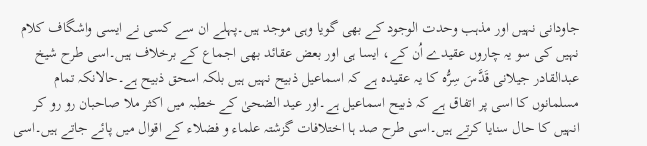جاودانی نہیں اور مذہب وحدت الوجود کے بھی گویا وہی موجد ہیں۔پہلے ان سے کسی نے ایسی واشگاف کلام نہیں کی سو یہ چاروں عقیدے اُن کے، ایسا ہی اور بعض عقائد بھی اجماع کے برخلاف ہیں۔اسی طرح شیخ عبدالقادر جیلانی قَدَّسَ سِرُّہ کا یہ عقیدہ ہے کہ اسماعیل ذبیح نہیں ہیں بلکہ اسحق ذبیح ہے۔حالانکہ تمام مسلمانوں کا اسی پر اتفاق ہے کہ ذبیح اسماعیل ہے۔اور عید الضحیٰ کے خطبہ میں اکثر ملا صاحبان رو رو کر انہیں کا حال سنایا کرتے ہیں۔اسی طرح صد ہا اختلافات گزشتہ علماء و فضلاء کے اقوال میں پائے جاتے ہیں۔اسی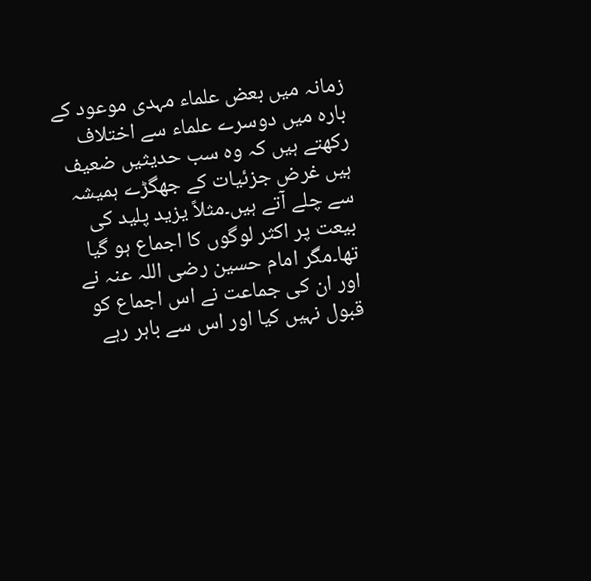زمانہ میں بعض علماء مہدی موعود کے بارہ میں دوسرے علماء سے اختلاف رکھتے ہیں کہ وہ سب حدیثیں ضعیف ہیں غرض جزئیات کے جھگڑے ہمیشہ سے چلے آتے ہیں۔مثلاً یزید پلید کی بیعت پر اکثر لوگوں کا اجماع ہو گیا تھا۔مگر امام حسین رضی اللہ عنہ نے اور ان کی جماعت نے اس اجماع کو قبول نہیں کیا اور اس سے باہر رہے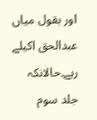اور بقول میاں عبدالحق اکیلے رہے۔حالانکہ جلد سوم